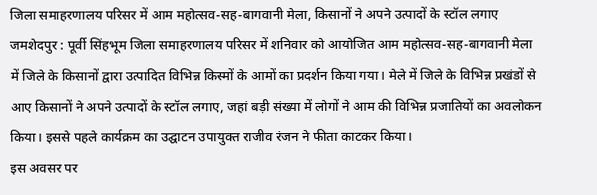जिला समाहरणालय परिसर में आम महोत्सव-सह-बागवानी मेला, किसानों ने अपने उत्पादों के स्टॉल लगाए
जमशेदपुर : पूर्वी सिंहभूम जिला समाहरणालय परिसर में शनिवार को आयोजित आम महोत्सव-सह-बागवानी मेला में जिले के किसानों द्वारा उत्पादित विभिन्न किस्मों के आमों का प्रदर्शन किया गया। मेले में जिले के विभिन्न प्रखंडों से आए किसानों ने अपने उत्पादों के स्टॉल लगाए, जहां बड़ी संख्या में लोगों ने आम की विभिन्न प्रजातियों का अवलोकन किया। इससे पहले कार्यक्रम का उद्घाटन उपायुक्त राजीव रंजन ने फीता काटकर किया।
इस अवसर पर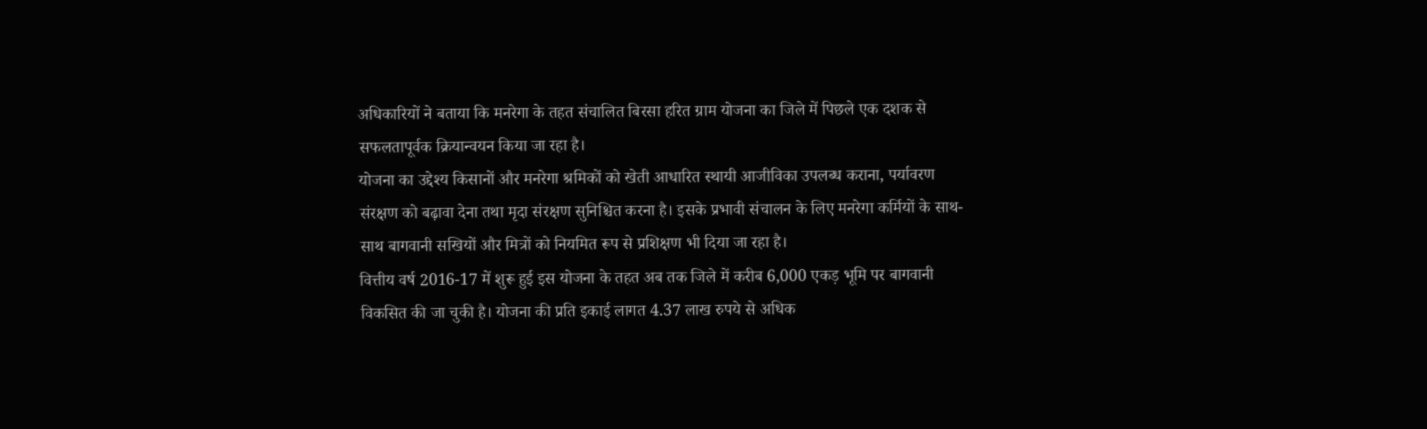अधिकारियों ने बताया कि मनरेगा के तहत संचालित बिरसा हरित ग्राम योजना का जिले में पिछले एक दशक से सफलतापूर्वक क्रियान्वयन किया जा रहा है।
योजना का उद्देश्य किसानों और मनरेगा श्रमिकों को खेती आधारित स्थायी आजीविका उपलब्ध कराना, पर्यावरण संरक्षण को बढ़ावा देना तथा मृदा संरक्षण सुनिश्चित करना है। इसके प्रभावी संचालन के लिए मनरेगा कर्मियों के साथ-साथ बागवानी सखियों और मित्रों को नियमित रूप से प्रशिक्षण भी दिया जा रहा है।
वित्तीय वर्ष 2016-17 में शुरू हुई इस योजना के तहत अब तक जिले में करीब 6,000 एकड़ भूमि पर बागवानी विकसित की जा चुकी है। योजना की प्रति इकाई लागत 4.37 लाख रुपये से अधिक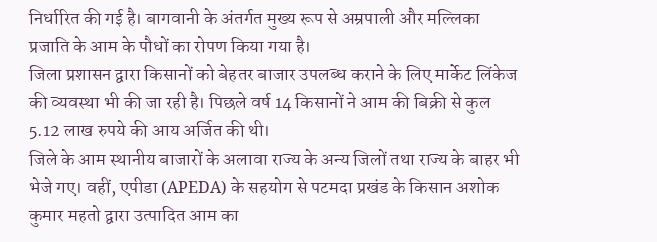निर्धारित की गई है। बागवानी के अंतर्गत मुख्य रूप से अम्रपाली और मल्लिका प्रजाति के आम के पौधों का रोपण किया गया है।
जिला प्रशासन द्वारा किसानों को बेहतर बाजार उपलब्ध कराने के लिए मार्केट लिंकेज की व्यवस्था भी की जा रही है। पिछले वर्ष 14 किसानों ने आम की बिक्री से कुल 5.12 लाख रुपये की आय अर्जित की थी।
जिले के आम स्थानीय बाजारों के अलावा राज्य के अन्य जिलों तथा राज्य के बाहर भी भेजे गए। वहीं, एपीडा (APEDA) के सहयोग से पटमदा प्रखंड के किसान अशोक कुमार महतो द्वारा उत्पादित आम का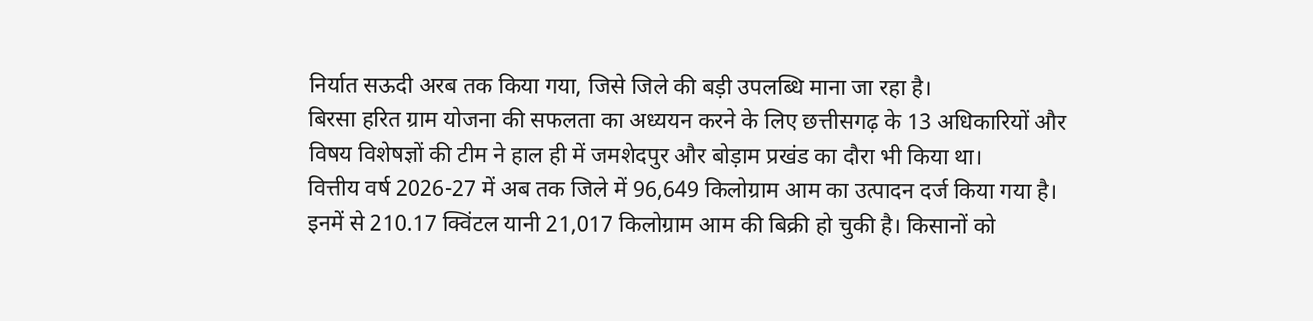निर्यात सऊदी अरब तक किया गया, जिसे जिले की बड़ी उपलब्धि माना जा रहा है।
बिरसा हरित ग्राम योजना की सफलता का अध्ययन करने के लिए छत्तीसगढ़ के 13 अधिकारियों और विषय विशेषज्ञों की टीम ने हाल ही में जमशेदपुर और बोड़ाम प्रखंड का दौरा भी किया था।
वित्तीय वर्ष 2026-27 में अब तक जिले में 96,649 किलोग्राम आम का उत्पादन दर्ज किया गया है। इनमें से 210.17 क्विंटल यानी 21,017 किलोग्राम आम की बिक्री हो चुकी है। किसानों को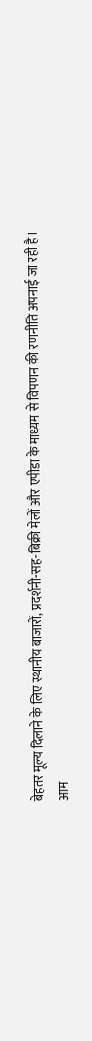बेहतर मूल्य दिलाने के लिए स्थानीय बाजारों, प्रदर्शनी-सह-बिक्री मेलों और एपीडा के माध्यम से विपणन की रणनीति अपनाई जा रही है।
आम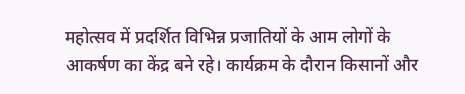महोत्सव में प्रदर्शित विभिन्न प्रजातियों के आम लोगों के आकर्षण का केंद्र बने रहे। कार्यक्रम के दौरान किसानों और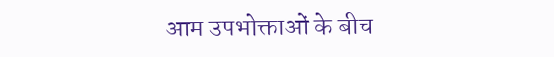आम उपभोक्ताओं के बीच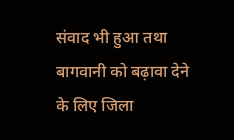संवाद भी हुआ तथा बागवानी को बढ़ावा देने के लिए जिला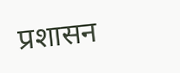प्रशासन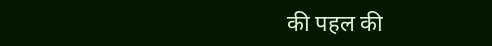की पहल की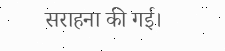सराहना की गई।